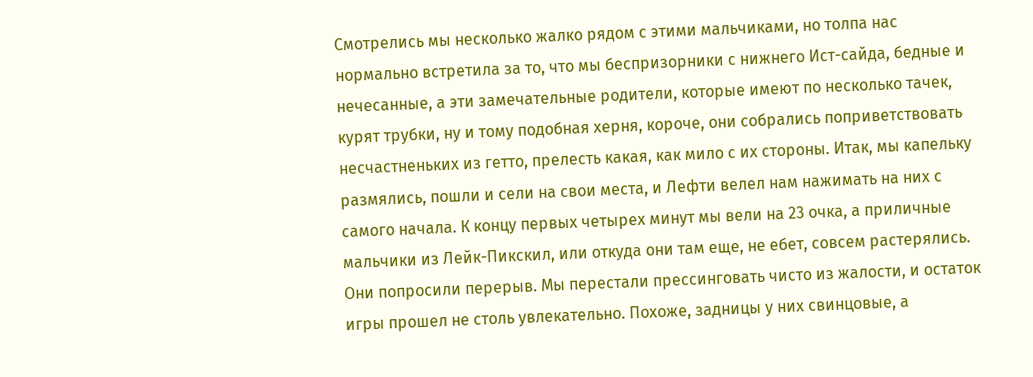Смотрелись мы несколько жалко рядом с этими мальчиками, но толпа нас нормально встретила за то, что мы беспризорники с нижнего Ист-сайда, бедные и нечесанные, а эти замечательные родители, которые имеют по несколько тачек, курят трубки, ну и тому подобная херня, короче, они собрались поприветствовать несчастненьких из гетто, прелесть какая, как мило с их стороны. Итак, мы капельку размялись, пошли и сели на свои места, и Лефти велел нам нажимать на них с самого начала. К концу первых четырех минут мы вели на 23 очка, а приличные мальчики из Лейк-Пикскил, или откуда они там еще, не ебет, совсем растерялись. Они попросили перерыв. Мы перестали прессинговать чисто из жалости, и остаток игры прошел не столь увлекательно. Похоже, задницы у них свинцовые, а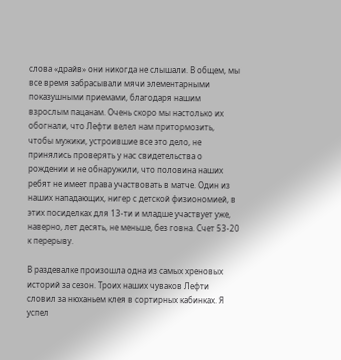слова «драйв» они никогда не слышали. В общем, мы все время забрасывали мячи элементарными показушными приемами, благодаря нашим взрослым пацанам. Очень скоро мы настолько их обогнали, что Лефти велел нам притормозить, чтобы мужики, устроившие все это дело, не принялись проверять у нас свидетельства о рождении и не обнаружили, что половина наших ребят не имеет права участвовать в матче. Один из наших нападающих, нигер с детской физиономией, в этих посиделках для 13-ти и младше участвует уже, наверно, лет десять, не меньше, без говна. Счет 53-20 к перерыву.

В раздевалке произошла одна из самых хреновых историй за сезон. Троих наших чуваков Лефти словил за нюханьем клея в сортирных кабинках. Я успел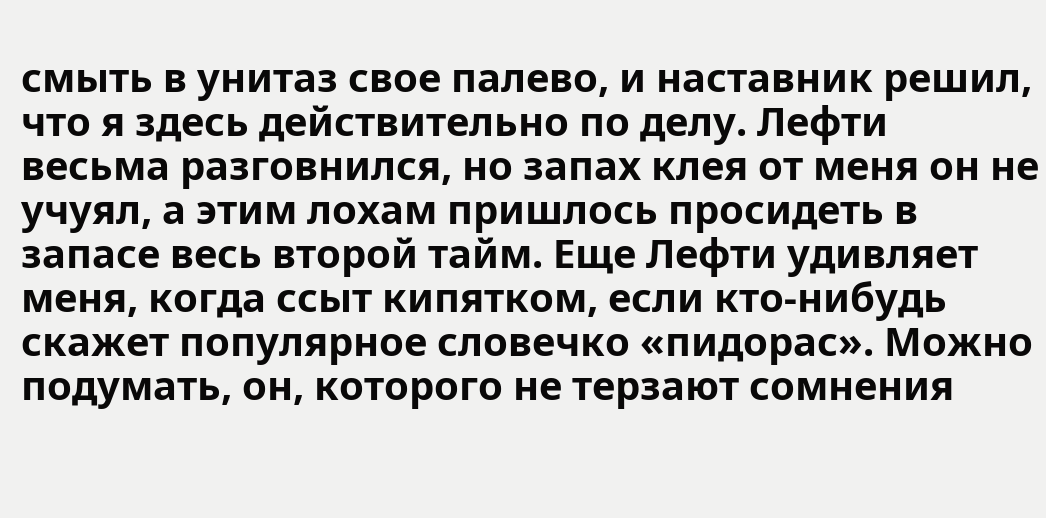смыть в унитаз свое палево, и наставник решил, что я здесь действительно по делу. Лефти весьма разговнился, но запах клея от меня он не учуял, а этим лохам пришлось просидеть в запасе весь второй тайм. Еще Лефти удивляет меня, когда ссыт кипятком, если кто-нибудь скажет популярное словечко «пидорас». Можно подумать, он, которого не терзают сомнения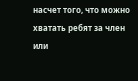насчет того, что можно хватать ребят за член или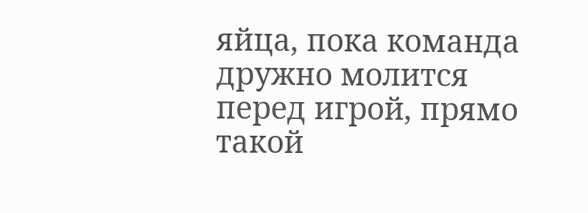яйца, пока команда дружно молится перед игрой, прямо такой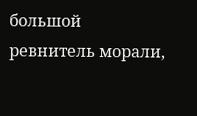большой ревнитель морали,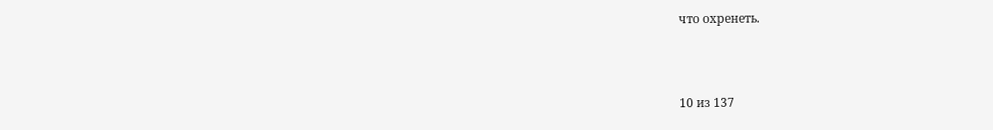что охренеть.



10 из 137